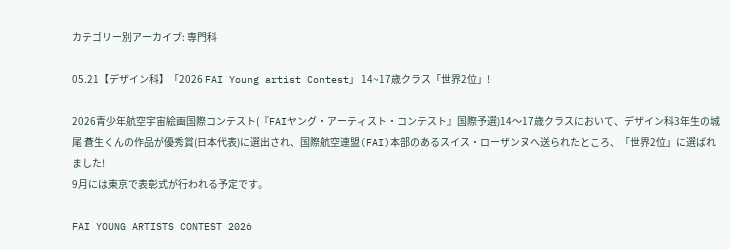カテゴリー別アーカイブ: 専門科

05.21【デザイン科】「2026 FAI Young artist Contest」 14~17歳クラス「世界2位」!

2026青少年航空宇宙絵画国際コンテスト(『FAIヤング・アーティスト・コンテスト』国際予選)14〜17歳クラスにおいて、デザイン科3年生の城尾 蒼生くんの作品が優秀賞(日本代表)に選出され、国際航空連盟(FAI)本部のあるスイス・ローザンヌへ送られたところ、「世界2位」に選ばれました!
9月には東京で表彰式が行われる予定です。

FAI YOUNG ARTISTS CONTEST 2026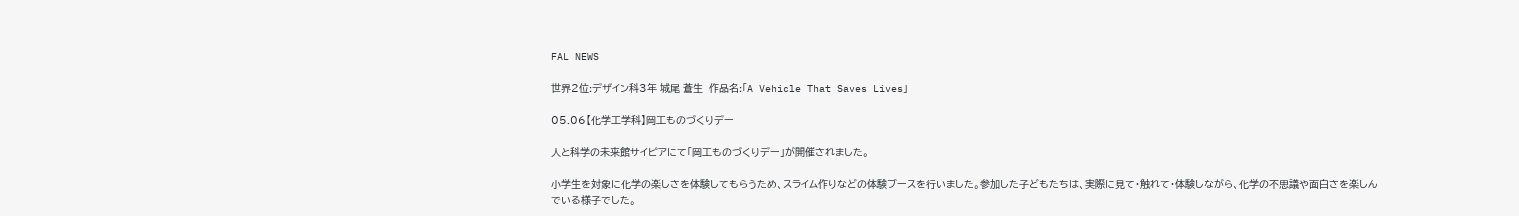FAL NEWS

世界2位:デザイン科3年 城尾 蒼生  作品名:「A Vehicle That Saves Lives」

05.06【化学工学科】岡工ものづくりデー

人と科学の未来館サイピアにて「岡工ものづくりデー」が開催されました。

小学生を対象に化学の楽しさを体験してもらうため、スライム作りなどの体験ブースを行いました。参加した子どもたちは、実際に見て・触れて・体験しながら、化学の不思議や面白さを楽しんでいる様子でした。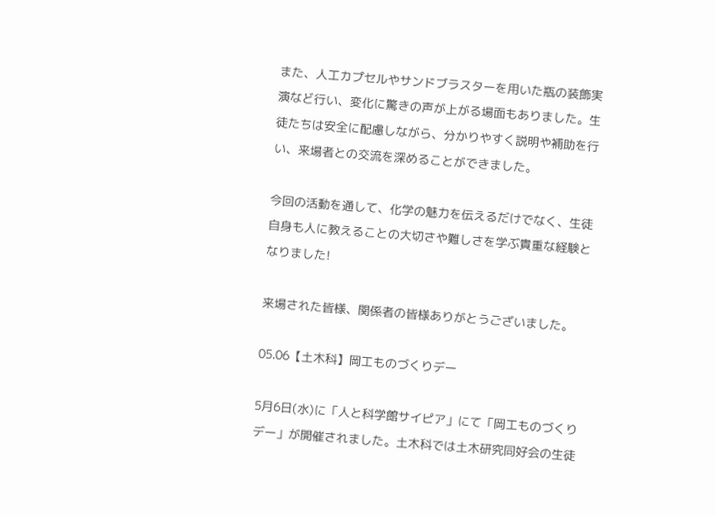また、人工カプセルやサンドブラスターを用いた瓶の装飾実演など行い、変化に驚きの声が上がる場面もありました。生徒たちは安全に配慮しながら、分かりやすく説明や補助を行い、来場者との交流を深めることができました。

今回の活動を通して、化学の魅力を伝えるだけでなく、生徒自身も人に教えることの大切さや難しさを学ぶ貴重な経験となりました!

来場された皆様、関係者の皆様ありがとうございました。

05.06【土木科】岡工ものづくりデー

5月6日(水)に「人と科学館サイピア」にて「岡工ものづくりデー」が開催されました。土木科では土木研究同好会の生徒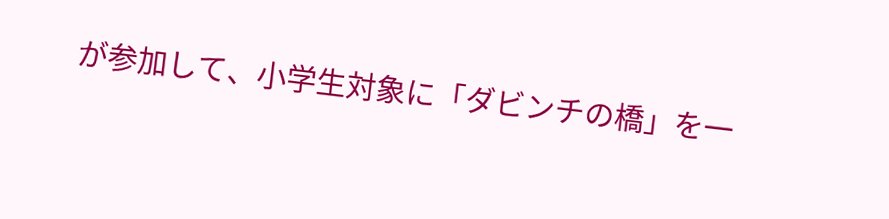が参加して、小学生対象に「ダビンチの橋」を一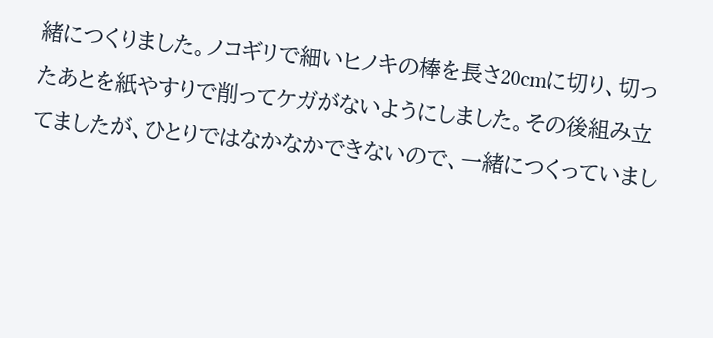緒につくりました。ノコギリで細いヒノキの棒を長さ20cmに切り、切ったあとを紙やすりで削ってケガがないようにしました。その後組み立てましたが、ひとりではなかなかできないので、一緒につくっていまし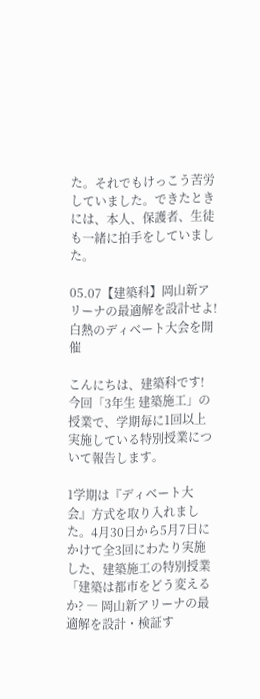た。それでもけっこう苦労していました。できたときには、本人、保護者、生徒も一緒に拍手をしていました。

05.07【建築科】岡山新アリーナの最適解を設計せよ!白熱のディベート大会を開催

こんにちは、建築科です! 今回「3年生 建築施工」の授業で、学期毎に1回以上実施している特別授業について報告します。

1学期は『ディベート大会』方式を取り入れました。4月30日から5月7日にかけて全3回にわたり実施した、建築施工の特別授業「建築は都市をどう変えるか? ― 岡山新アリーナの最適解を設計・検証す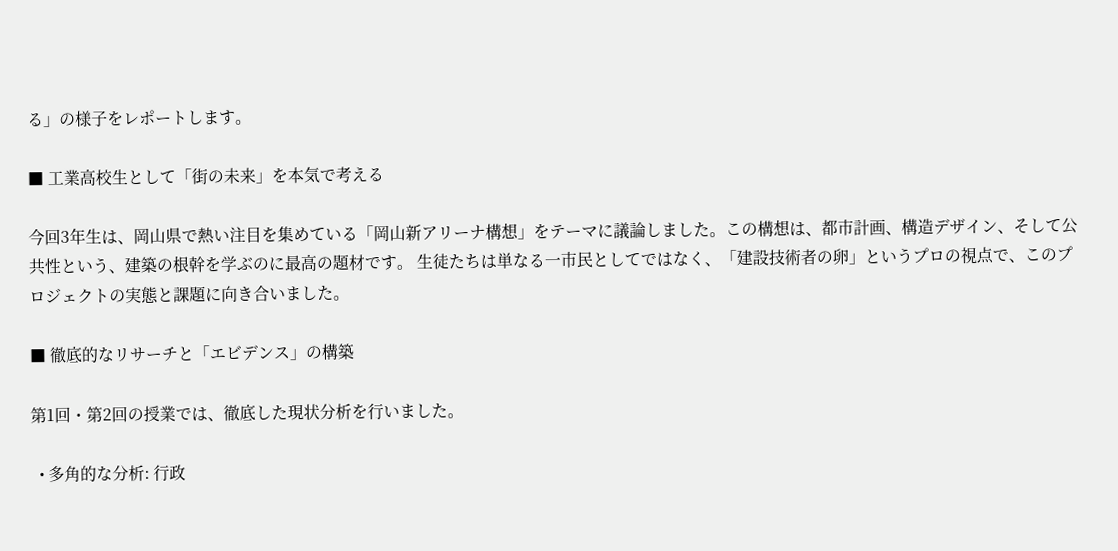る」の様子をレポートします。

■ 工業高校生として「街の未来」を本気で考える

今回3年生は、岡山県で熱い注目を集めている「岡山新アリーナ構想」をテーマに議論しました。この構想は、都市計画、構造デザイン、そして公共性という、建築の根幹を学ぶのに最高の題材です。 生徒たちは単なる一市民としてではなく、「建設技術者の卵」というプロの視点で、このプロジェクトの実態と課題に向き合いました。

■ 徹底的なリサーチと「エビデンス」の構築

第1回・第2回の授業では、徹底した現状分析を行いました。

  • 多角的な分析: 行政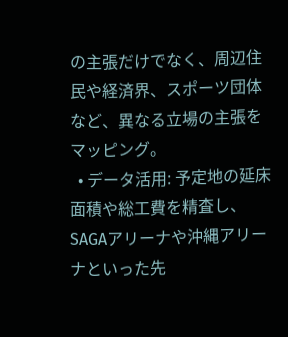の主張だけでなく、周辺住民や経済界、スポーツ団体など、異なる立場の主張をマッピング。
  • データ活用: 予定地の延床面積や総工費を精査し、SAGAアリーナや沖縄アリーナといった先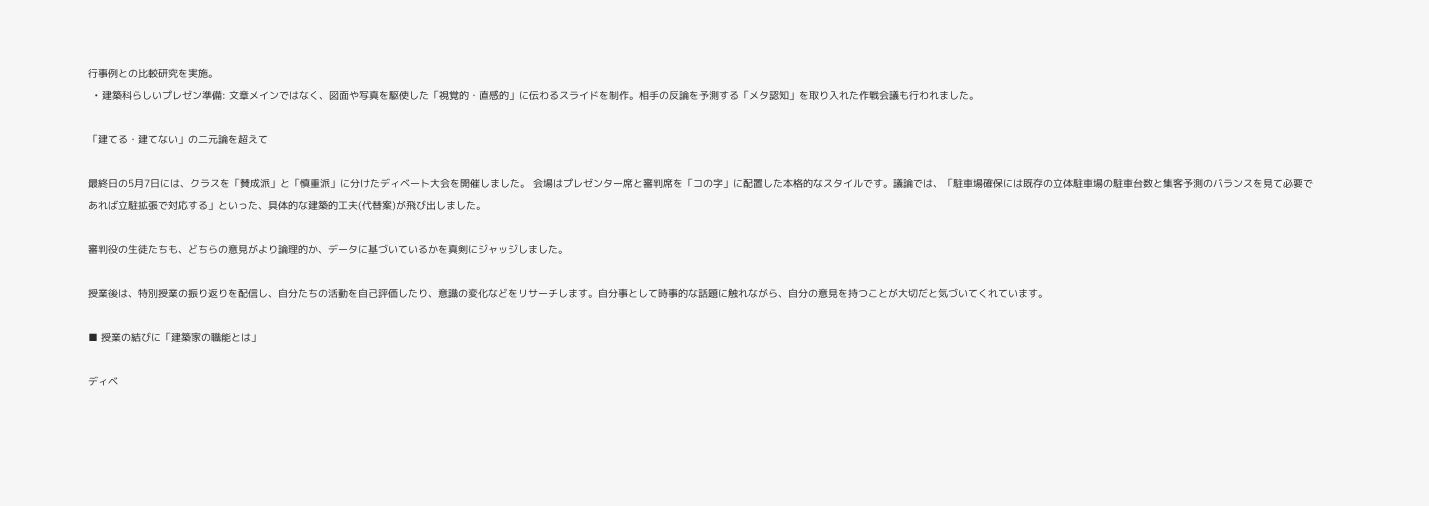行事例との比較研究を実施。
  • 建築科らしいプレゼン準備: 文章メインではなく、図面や写真を駆使した「視覚的・直感的」に伝わるスライドを制作。相手の反論を予測する「メタ認知」を取り入れた作戦会議も行われました。

「建てる・建てない」の二元論を超えて

最終日の5月7日には、クラスを「賛成派」と「慎重派」に分けたディベート大会を開催しました。 会場はプレゼンター席と審判席を「コの字」に配置した本格的なスタイルです。議論では、「駐車場確保には既存の立体駐車場の駐車台数と集客予測のバランスを見て必要であれば立駐拡張で対応する」といった、具体的な建築的工夫(代替案)が飛び出しました。

審判役の生徒たちも、どちらの意見がより論理的か、データに基づいているかを真剣にジャッジしました。

授業後は、特別授業の振り返りを配信し、自分たちの活動を自己評価したり、意識の変化などをリサーチします。自分事として時事的な話題に触れながら、自分の意見を持つことが大切だと気づいてくれています。

■ 授業の結びに「建築家の職能とは」

ディベ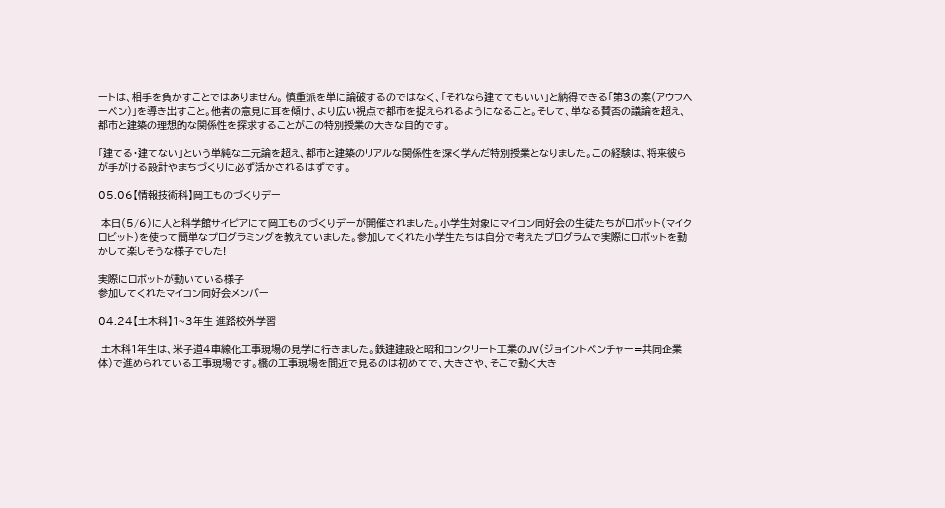ートは、相手を負かすことではありません。 慎重派を単に論破するのではなく、「それなら建ててもいい」と納得できる「第3の案(アウフヘーベン)」を導き出すこと。他者の意見に耳を傾け、より広い視点で都市を捉えられるようになること。そして、単なる賛否の議論を超え、都市と建築の理想的な関係性を探求することがこの特別授業の大きな目的です。

「建てる・建てない」という単純な二元論を超え、都市と建築のリアルな関係性を深く学んだ特別授業となりました。この経験は、将来彼らが手がける設計やまちづくりに必ず活かされるはずです。

05.06【情報技術科】岡工ものづくりデー

 本日(5/6)に人と科学館サイピアにて岡工ものづくりデーが開催されました。小学生対象にマイコン同好会の生徒たちがロボット(マイクロビット)を使って簡単なプログラミングを教えていました。参加してくれた小学生たちは自分で考えたプログラムで実際にロボットを動かして楽しそうな様子でした!

実際にロボットが動いている様子
参加してくれたマイコン同好会メンバー

04.24【土木科】1~3年生 進路校外学習

 土木科1年生は、米子道4車線化工事現場の見学に行きました。鉄建建設と昭和コンクリート工業のJV(ジョイントベンチャー=共同企業体)で進められている工事現場です。橋の工事現場を間近で見るのは初めてで、大きさや、そこで動く大き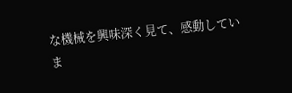な機械を興味深く見て、感動していま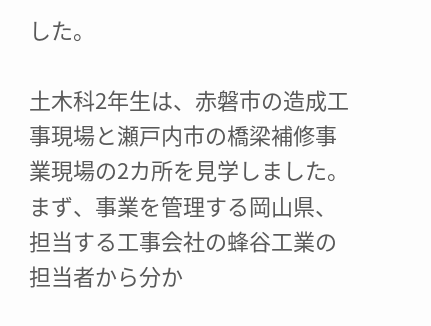した。

土木科2年生は、赤磐市の造成工事現場と瀬戸内市の橋梁補修事業現場の2カ所を見学しました。まず、事業を管理する岡山県、担当する工事会社の蜂谷工業の担当者から分か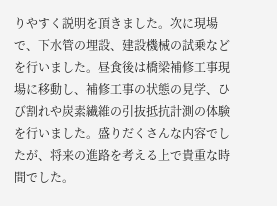りやすく説明を頂きました。次に現場で、下水管の埋設、建設機械の試乗などを行いました。昼食後は橋梁補修工事現場に移動し、補修工事の状態の見学、ひび割れや炭素繊維の引抜抵抗計測の体験を行いました。盛りだくさんな内容でしたが、将来の進路を考える上で貴重な時間でした。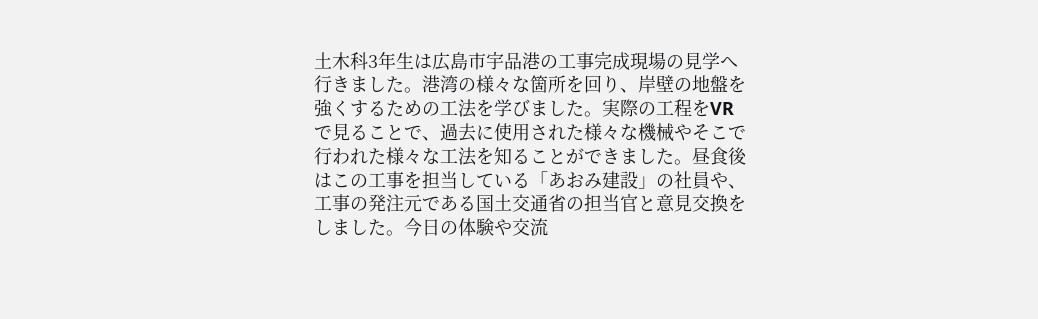土木科3年生は広島市宇品港の工事完成現場の見学へ行きました。港湾の様々な箇所を回り、岸壁の地盤を強くするための工法を学びました。実際の工程をVRで見ることで、過去に使用された様々な機械やそこで行われた様々な工法を知ることができました。昼食後はこの工事を担当している「あおみ建設」の社員や、工事の発注元である国土交通省の担当官と意見交換をしました。今日の体験や交流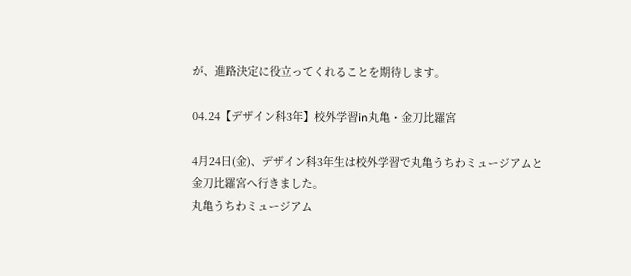が、進路決定に役立ってくれることを期待します。

04.24【デザイン科3年】校外学習in丸亀・金刀比羅宮

4月24日(金)、デザイン科3年生は校外学習で丸亀うちわミュージアムと金刀比羅宮へ行きました。
丸亀うちわミュージアム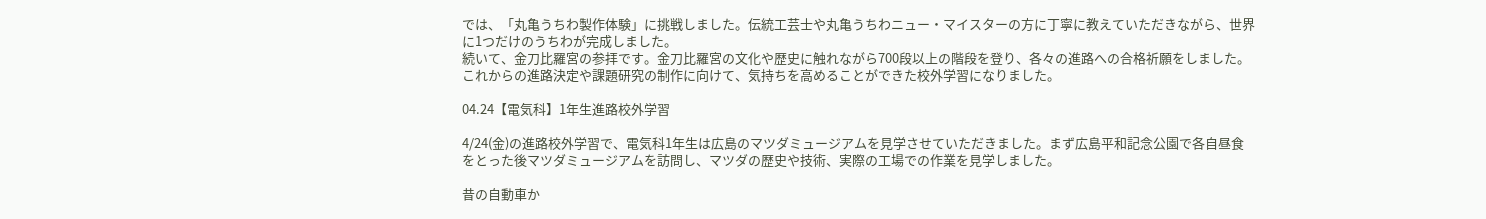では、「丸亀うちわ製作体験」に挑戦しました。伝統工芸士や丸亀うちわニュー・マイスターの方に丁寧に教えていただきながら、世界に1つだけのうちわが完成しました。
続いて、金刀比羅宮の参拝です。金刀比羅宮の文化や歴史に触れながら700段以上の階段を登り、各々の進路への合格祈願をしました。
これからの進路決定や課題研究の制作に向けて、気持ちを高めることができた校外学習になりました。

04.24【電気科】1年生進路校外学習

4/24(金)の進路校外学習で、電気科1年生は広島のマツダミュージアムを見学させていただきました。まず広島平和記念公園で各自昼食をとった後マツダミュージアムを訪問し、マツダの歴史や技術、実際の工場での作業を見学しました。

昔の自動車か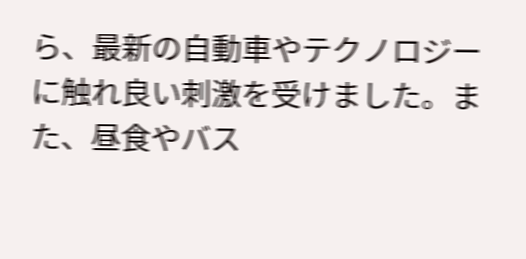ら、最新の自動車やテクノロジーに触れ良い刺激を受けました。また、昼食やバス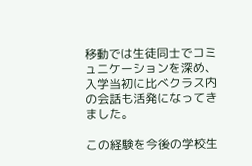移動では生徒同士でコミュニケーションを深め、入学当初に比べクラス内の会話も活発になってきました。

この経験を今後の学校生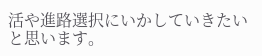活や進路選択にいかしていきたいと思います。